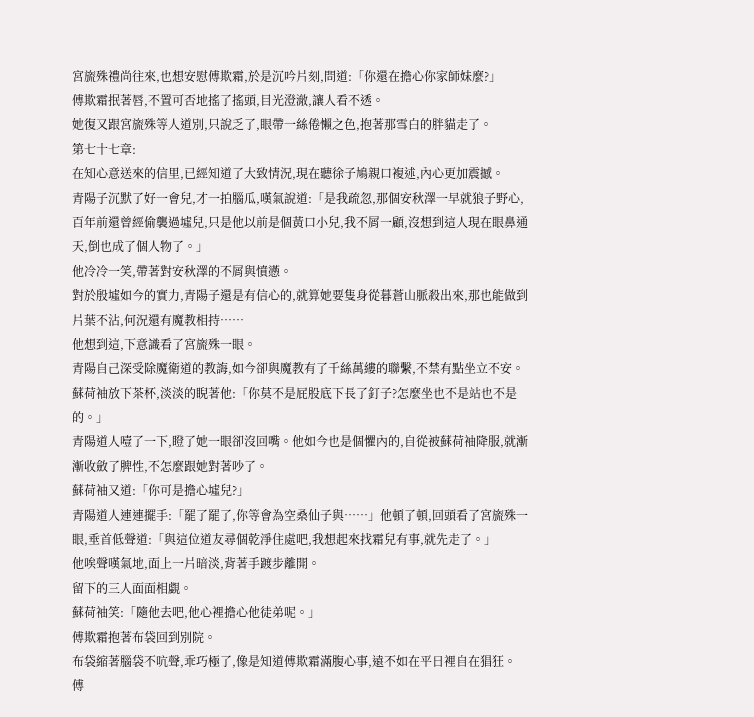宮旒殊禮尚往來,也想安慰傅欺霜,於是沉吟片刻,問道:「你還在擔心你家師妹麼?」
傅欺霜抿著唇,不置可否地搖了搖頭,目光澄澈,讓人看不透。
她復又跟宮旒殊等人道別,只說乏了,眼帶一絲倦懶之色,抱著那雪白的胖貓走了。
第七十七章:
在知心意送來的信里,已經知道了大致情況,現在聽徐子鳩親口複述,內心更加震撼。
青陽子沉默了好一會兒,才一拍腦瓜,嘆氣說道:「是我疏忽,那個安秋澤一早就狼子野心,百年前還曾經偷襲過墟兒,只是他以前是個黃口小兒,我不屑一顧,沒想到這人現在眼鼻通天,倒也成了個人物了。」
他冷冷一笑,帶著對安秋澤的不屑與憤懣。
對於殷墟如今的實力,青陽子還是有信心的,就算她要隻身從暮蒼山脈殺出來,那也能做到片葉不沾,何況還有魔教相持……
他想到這,下意識看了宮旒殊一眼。
青陽自己深受除魔衛道的教誨,如今卻與魔教有了千絲萬縷的聯繫,不禁有點坐立不安。
蘇荷袖放下茶杯,淡淡的睨著他:「你莫不是屁股底下長了釘子?怎麼坐也不是站也不是的。」
青陽道人噎了一下,瞪了她一眼卻沒回嘴。他如今也是個懼內的,自從被蘇荷袖降服,就漸漸收斂了脾性,不怎麼跟她對著吵了。
蘇荷袖又道:「你可是擔心墟兒?」
青陽道人連連擺手:「罷了罷了,你等會為空桑仙子與……」他頓了頓,回頭看了宮旒殊一眼,垂首低聲道:「與這位道友尋個乾淨住處吧,我想起來找霜兒有事,就先走了。」
他唉聲嘆氣地,面上一片暗淡,背著手踱步離開。
留下的三人面面相覷。
蘇荷袖笑:「隨他去吧,他心裡擔心他徒弟呢。」
傅欺霜抱著布袋回到別院。
布袋縮著腦袋不吭聲,乖巧極了,像是知道傅欺霜滿腹心事,遠不如在平日裡自在猖狂。
傅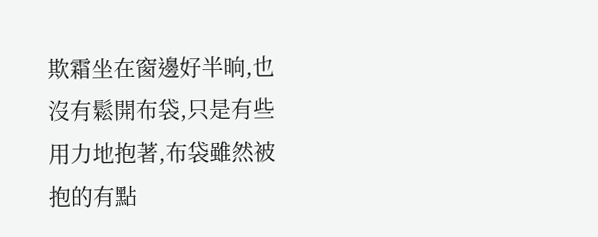欺霜坐在窗邊好半晌,也沒有鬆開布袋,只是有些用力地抱著,布袋雖然被抱的有點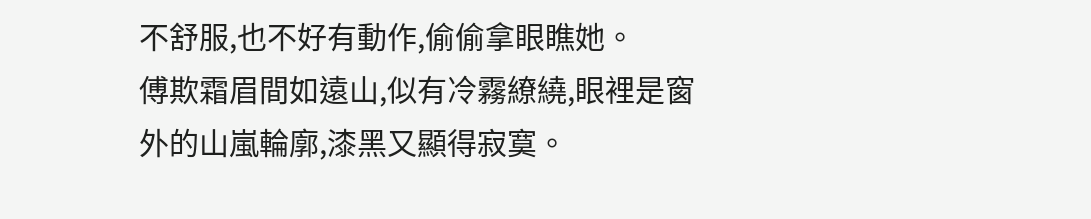不舒服,也不好有動作,偷偷拿眼瞧她。
傅欺霜眉間如遠山,似有冷霧繚繞,眼裡是窗外的山嵐輪廓,漆黑又顯得寂寞。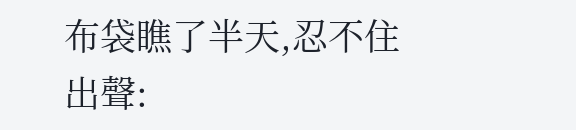布袋瞧了半天,忍不住出聲: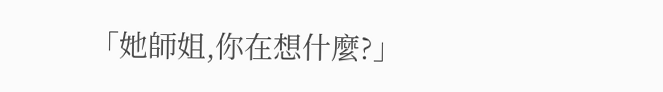「她師姐,你在想什麼?」